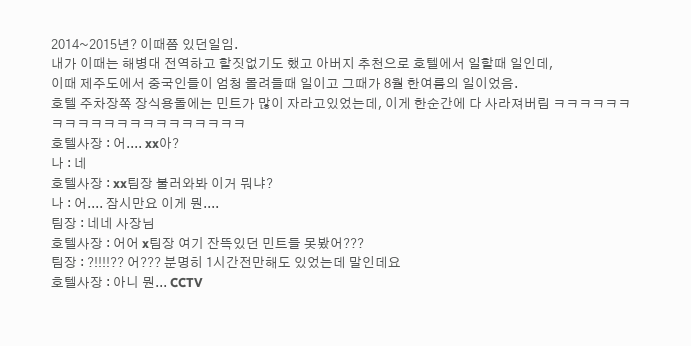2014~2015년? 이때쯤 있던일임.
내가 이때는 해병대 전역하고 할짓없기도 했고 아버지 추천으로 호텔에서 일할때 일인데,
이때 제주도에서 중국인들이 엄청 몰려들때 일이고 그때가 8월 한여름의 일이었음.
호텔 주차장쪽 장식용돌에는 민트가 많이 자라고있었는데, 이게 한순간에 다 사라져버림 ㅋㅋㅋㅋㅋㅋㅋㅋㅋㅋㅋㅋㅋㅋㅋㅋㅋㅋㅋㅋㅋ
호텔사장 : 어.... xx아?
나 : 네
호텔사장 : xx팀장 불러와봐 이거 뭐냐?
나 : 어.... 잠시만요 이게 뭔....
팀장 : 네네 사장님
호텔사장 : 어어 x팀장 여기 잔뜩있던 민트들 못봤어???
팀장 : ?!!!!?? 어??? 분명히 1시간전만해도 있었는데 말인데요
호텔사장 : 아니 뭔... CCTV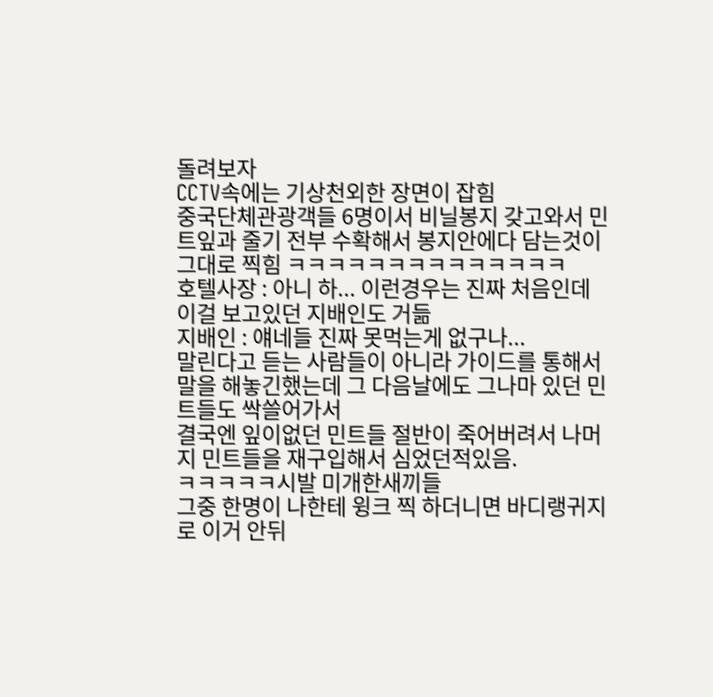돌려보자
CCTV속에는 기상천외한 장면이 잡힘
중국단체관광객들 6명이서 비닐봉지 갖고와서 민트잎과 줄기 전부 수확해서 봉지안에다 담는것이 그대로 찍힘 ㅋㅋㅋㅋㅋㅋㅋㅋㅋㅋㅋㅋㅋㅋ
호텔사장 : 아니 하... 이런경우는 진짜 처음인데
이걸 보고있던 지배인도 거듦
지배인 : 얘네들 진짜 못먹는게 없구나...
말린다고 듣는 사람들이 아니라 가이드를 통해서 말을 해놓긴했는데 그 다음날에도 그나마 있던 민트들도 싹쓸어가서
결국엔 잎이없던 민트들 절반이 죽어버려서 나머지 민트들을 재구입해서 심었던적있음.
ㅋㅋㅋㅋㅋ시발 미개한새끼들
그중 한명이 나한테 윙크 찍 하더니면 바디랭귀지로 이거 안뒤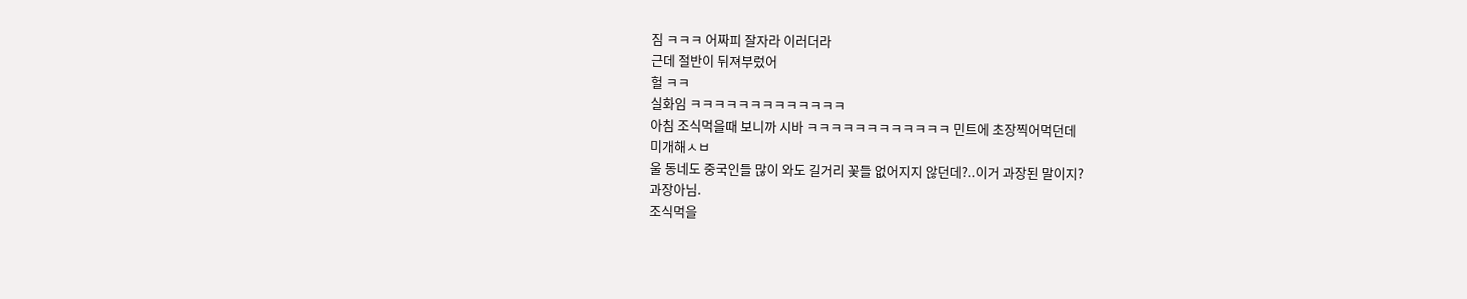짐 ㅋㅋㅋ 어짜피 잘자라 이러더라
근데 절반이 뒤져부렀어
헐 ㅋㅋ
실화임 ㅋㅋㅋㅋㅋㅋㅋㅋㅋㅋㅋㅋㅋ
아침 조식먹을때 보니까 시바 ㅋㅋㅋㅋㅋㅋㅋㅋㅋㅋㅋㅋ 민트에 초장찍어먹던데
미개해ㅅㅂ
울 동네도 중국인들 많이 와도 길거리 꽃들 없어지지 않던데?..이거 과장된 말이지?
과장아님.
조식먹을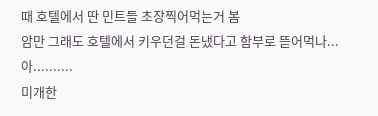때 호텔에서 딴 민트들 초장찍어먹는거 봄
암만 그래도 호텔에서 키우던걸 돈냈다고 함부로 뜯어먹나...
아..........
미개한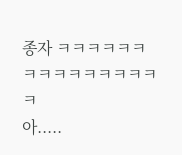종자 ㅋㅋㅋㅋㅋㅋㅋㅋㅋㅋㅋㅋㅋㅋㅋㅋ
아.....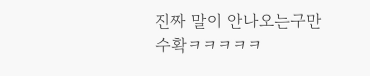진짜 말이 안나오는구만
수확ㅋㅋㅋㅋㅋ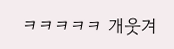ㅋㅋㅋㅋㅋ 개웃겨